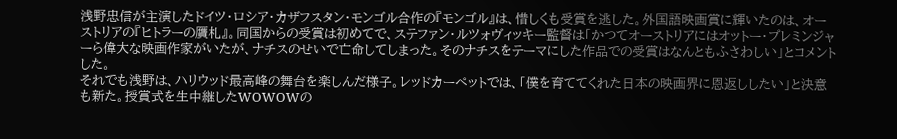浅野忠信が主演したドイツ・ロシア・カザフスタン・モンゴル合作の『モンゴル』は、惜しくも受賞を逃した。外国語映画賞に輝いたのは、オーストリアの『ヒトラーの贋札』。同国からの受賞は初めてで、ステファン・ルツォヴィッキー監督は「かつてオーストリアにはオットー・プレミンジャーら偉大な映画作家がいたが、ナチスのせいで亡命してしまった。そのナチスをテーマにした作品での受賞はなんともふさわしい」とコメントした。
それでも浅野は、ハリウッド最高峰の舞台を楽しんだ様子。レッドカーペットでは、「僕を育ててくれた日本の映画界に恩返ししたい」と決意も新た。授賞式を生中継したWOWOWの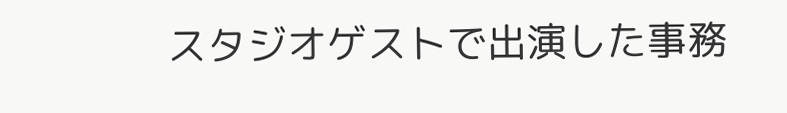スタジオゲストで出演した事務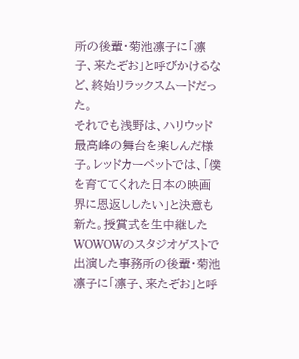所の後輩・菊池凛子に「凛子、来たぞお」と呼びかけるなど、終始リラックスムードだった。
それでも浅野は、ハリウッド最高峰の舞台を楽しんだ様子。レッドカーペットでは、「僕を育ててくれた日本の映画界に恩返ししたい」と決意も新た。授賞式を生中継したWOWOWのスタジオゲストで出演した事務所の後輩・菊池凛子に「凛子、来たぞお」と呼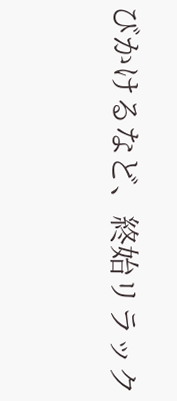びかけるなど、終始リラック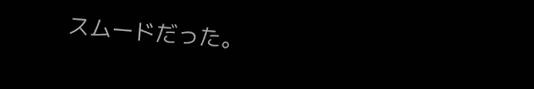スムードだった。